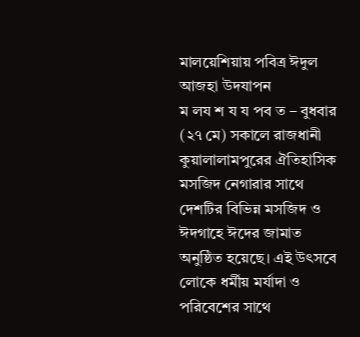মালয়েশিয়ায় পবিত্র ঈদুল আজহা উদযাপন
ম লয শ য য পব ত – বুধবার (২৭ মে) সকালে রাজধানী কুয়ালালামপুরের ঐতিহাসিক মসজিদ নেগারার সাথে দেশটির বিভিন্ন মসজিদ ও ঈদগাহে ঈদের জামাত অনুষ্ঠিত হয়েছে। এই উৎসবে লোকে ধর্মীয় মর্যাদা ও পরিবেশের সাথে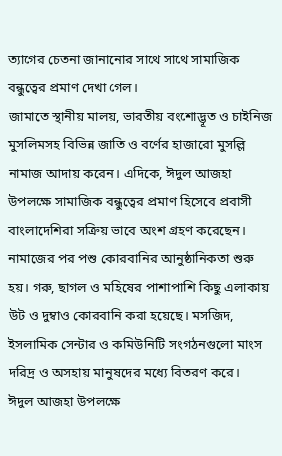ত্যাগের চেতনা জানানোর সাথে সাথে সামাজিক বন্ধুত্বের প্রমাণ দেখা গেল।
জামাতে স্থানীয় মালয়, ভারতীয় বংশোদ্ভূত ও চাইনিজ মুসলিমসহ বিভিন্ন জাতি ও বর্ণের হাজারো মুসল্লি নামাজ আদায় করেন। এদিকে, ঈদুল আজহা উপলক্ষে সামাজিক বন্ধুত্বের প্রমাণ হিসেবে প্রবাসী বাংলাদেশিরা সক্রিয় ভাবে অংশ গ্রহণ করেছেন।
নামাজের পর পশু কোরবানির আনুষ্ঠানিকতা শুরু হয়। গরু, ছাগল ও মহিষের পাশাপাশি কিছু এলাকায় উট ও দুম্বাও কোরবানি করা হয়েছে। মসজিদ, ইসলামিক সেন্টার ও কমিউনিটি সংগঠনগুলো মাংস দরিদ্র ও অসহায় মানুষদের মধ্যে বিতরণ করে।
ঈদুল আজহা উপলক্ষে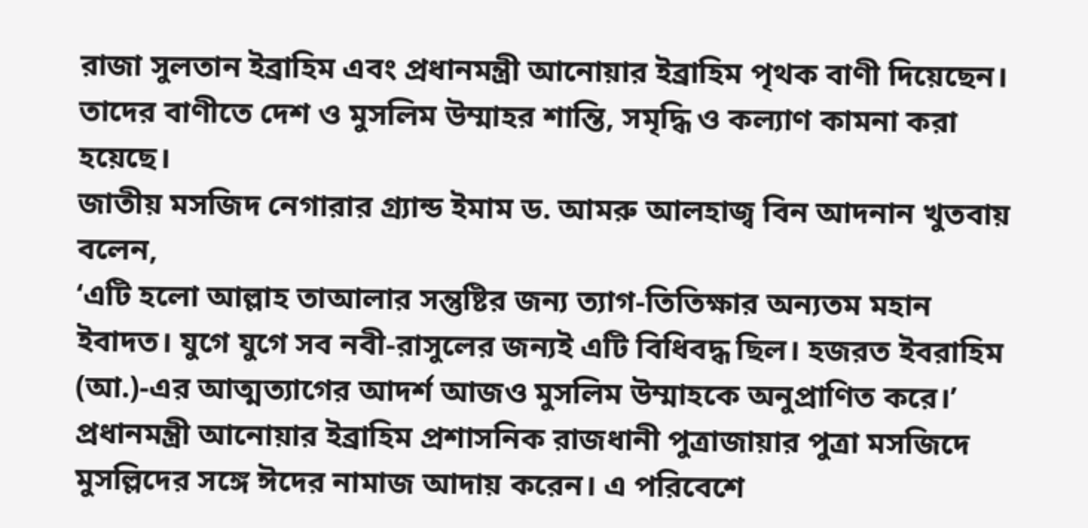রাজা সুলতান ইব্রাহিম এবং প্রধানমন্ত্রী আনোয়ার ইব্রাহিম পৃথক বাণী দিয়েছেন। তাদের বাণীতে দেশ ও মুসলিম উম্মাহর শান্তি, সমৃদ্ধি ও কল্যাণ কামনা করা হয়েছে।
জাতীয় মসজিদ নেগারার গ্র্যান্ড ইমাম ড. আমরু আলহাজ্ব বিন আদনান খুতবায় বলেন,
‘এটি হলো আল্লাহ তাআলার সন্তুষ্টির জন্য ত্যাগ-তিতিক্ষার অন্যতম মহান ইবাদত। যুগে যুগে সব নবী-রাসুলের জন্যই এটি বিধিবদ্ধ ছিল। হজরত ইবরাহিম (আ.)-এর আত্মত্যাগের আদর্শ আজও মুসলিম উম্মাহকে অনুপ্রাণিত করে।’
প্রধানমন্ত্রী আনোয়ার ইব্রাহিম প্রশাসনিক রাজধানী পুত্রাজায়ার পুত্রা মসজিদে মুসল্লিদের সঙ্গে ঈদের নামাজ আদায় করেন। এ পরিবেশে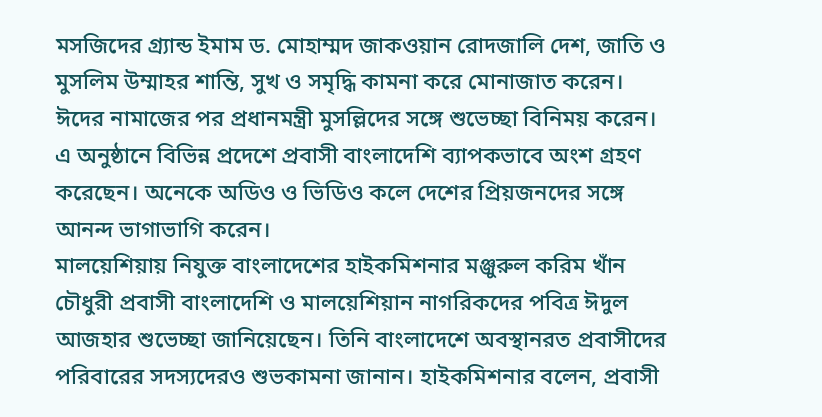মসজিদের গ্র্যান্ড ইমাম ড. মোহাম্মদ জাকওয়ান রোদজালি দেশ, জাতি ও মুসলিম উম্মাহর শান্তি, সুখ ও সমৃদ্ধি কামনা করে মোনাজাত করেন।
ঈদের নামাজের পর প্রধানমন্ত্রী মুসল্লিদের সঙ্গে শুভেচ্ছা বিনিময় করেন। এ অনুষ্ঠানে বিভিন্ন প্রদেশে প্রবাসী বাংলাদেশি ব্যাপকভাবে অংশ গ্রহণ করেছেন। অনেকে অডিও ও ভিডিও কলে দেশের প্রিয়জনদের সঙ্গে আনন্দ ভাগাভাগি করেন।
মালয়েশিয়ায় নিযুক্ত বাংলাদেশের হাইকমিশনার মঞ্জুরুল করিম খাঁন চৌধুরী প্রবাসী বাংলাদেশি ও মালয়েশিয়ান নাগরিকদের পবিত্র ঈদুল আজহার শুভেচ্ছা জানিয়েছেন। তিনি বাংলাদেশে অবস্থানরত প্রবাসীদের পরিবারের সদস্যদেরও শুভকামনা জানান। হাইকমিশনার বলেন, প্রবাসী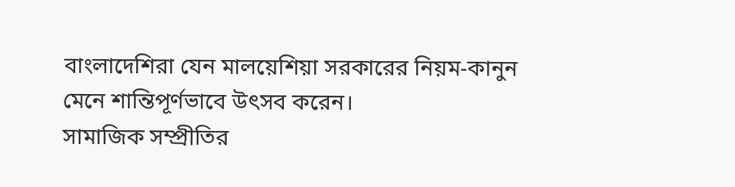বাংলাদেশিরা যেন মালয়েশিয়া সরকারের নিয়ম-কানুন মেনে শান্তিপূর্ণভাবে উৎসব করেন।
সামাজিক সম্প্রীতির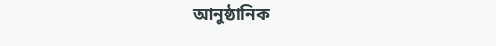আনুষ্ঠানিক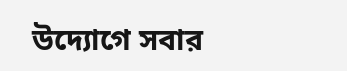উদ্যোগে সবার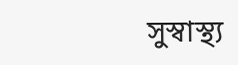সুস্বাস্থ্য